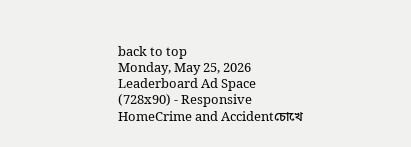back to top
Monday, May 25, 2026
Leaderboard Ad Space (728x90) - Responsive
HomeCrime and Accidentচোখে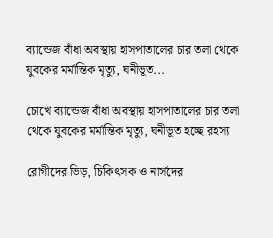ব্যান্ডেজ বাঁধা অবস্থায় হাসপাতালের চার তলা থেকে যুবকের মর্মান্তিক মৃত্যু, ঘনীভূত...

চোখে ব্যান্ডেজ বাঁধা অবস্থায় হাসপাতালের চার তলা থেকে যুবকের মর্মান্তিক মৃত্যু, ঘনীভূত হচ্ছে রহস্য

রোগীদের ভিড়, চিকিৎসক ও নার্সদের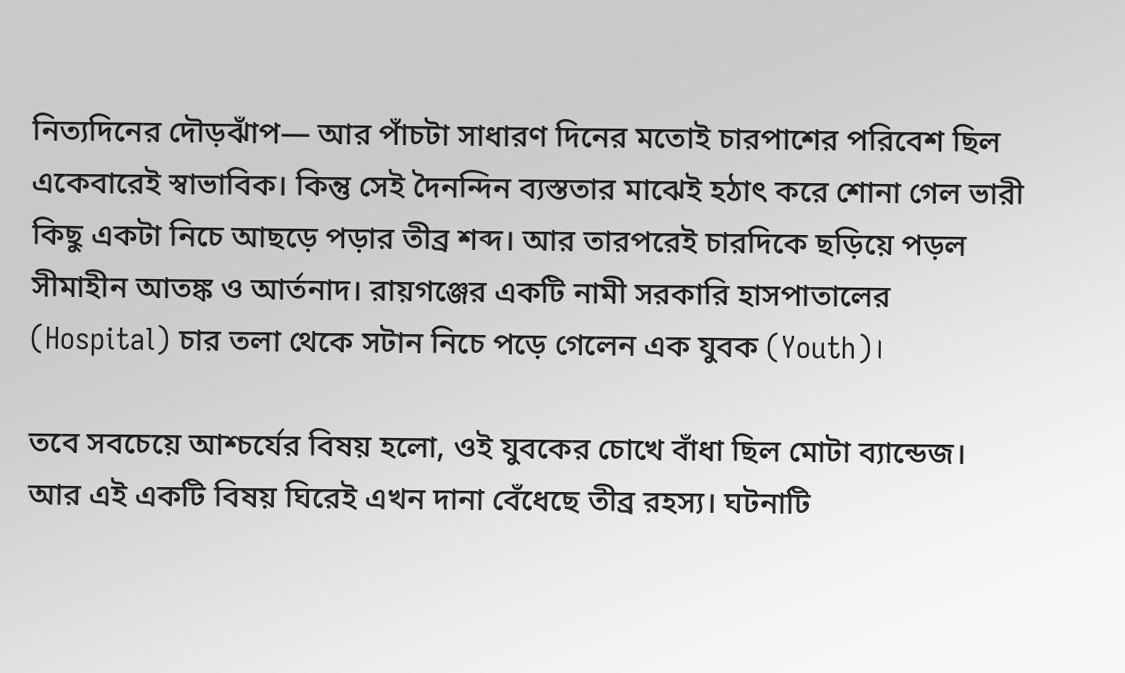নিত্যদিনের দৌড়ঝাঁপ— আর পাঁচটা সাধারণ দিনের মতোই চারপাশের পরিবেশ ছিল একেবারেই স্বাভাবিক। কিন্তু সেই দৈনন্দিন ব্যস্ততার মাঝেই হঠাৎ করে শোনা গেল ভারী কিছু একটা নিচে আছড়ে পড়ার তীব্র শব্দ। আর তারপরেই চারদিকে ছড়িয়ে পড়ল সীমাহীন আতঙ্ক ও আর্তনাদ। রায়গঞ্জের একটি নামী সরকারি হাসপাতালের (Hospital) চার তলা থেকে সটান নিচে পড়ে গেলেন এক যুবক (Youth)।

তবে সবচেয়ে আশ্চর্যের বিষয় হলো, ওই যুবকের চোখে বাঁধা ছিল মোটা ব্যান্ডেজ। আর এই একটি বিষয় ঘিরেই এখন দানা বেঁধেছে তীব্র রহস্য। ঘটনাটি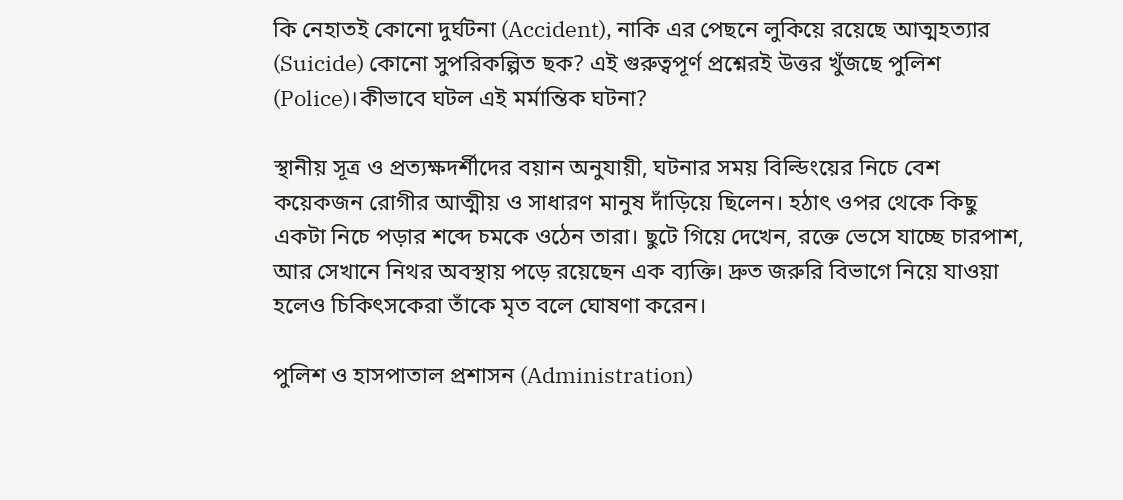কি নেহাতই কোনো দুর্ঘটনা (Accident), নাকি এর পেছনে লুকিয়ে রয়েছে আত্মহত্যার (Suicide) কোনো সুপরিকল্পিত ছক? এই গুরুত্বপূর্ণ প্রশ্নেরই উত্তর খুঁজছে পুলিশ (Police)।কীভাবে ঘটল এই মর্মান্তিক ঘটনা?

স্থানীয় সূত্র ও প্রত্যক্ষদর্শীদের বয়ান অনুযায়ী, ঘটনার সময় বিল্ডিংয়ের নিচে বেশ কয়েকজন রোগীর আত্মীয় ও সাধারণ মানুষ দাঁড়িয়ে ছিলেন। হঠাৎ ওপর থেকে কিছু একটা নিচে পড়ার শব্দে চমকে ওঠেন তারা। ছুটে গিয়ে দেখেন, রক্তে ভেসে যাচ্ছে চারপাশ, আর সেখানে নিথর অবস্থায় পড়ে রয়েছেন এক ব্যক্তি। দ্রুত জরুরি বিভাগে নিয়ে যাওয়া হলেও চিকিৎসকেরা তাঁকে মৃত বলে ঘোষণা করেন।

পুলিশ ও হাসপাতাল প্রশাসন (Administration)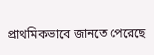প্রাথমিকভাবে জানতে পেরেছে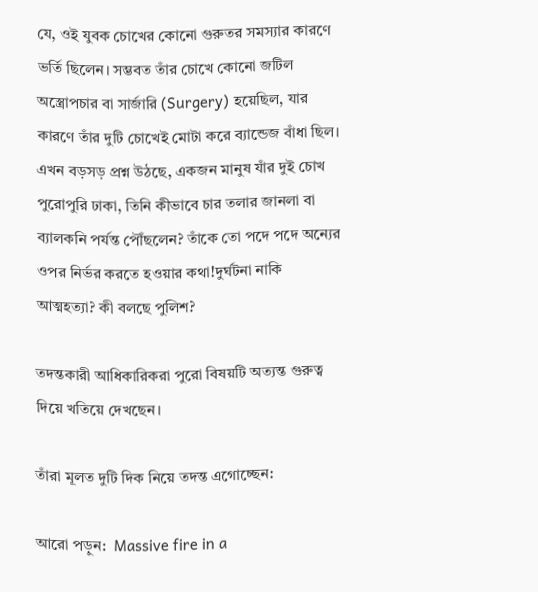যে, ওই যুবক চোখের কোনো গুরুতর সমস্যার কারণে ভর্তি ছিলেন। সম্ভবত তাঁর চোখে কোনো জটিল অস্ত্রোপচার বা সার্জারি (Surgery) হয়েছিল, যার কারণে তাঁর দুটি চোখেই মোটা করে ব্যান্ডেজ বাঁধা ছিল। এখন বড়সড় প্রশ্ন উঠছে, একজন মানুষ যাঁর দুই চোখ পুরোপুরি ঢাকা, তিনি কীভাবে চার তলার জানলা বা ব্যালকনি পর্যন্ত পৌঁছলেন? তাঁকে তো পদে পদে অন্যের ওপর নির্ভর করতে হওয়ার কথা!দুর্ঘটনা নাকি আত্মহত্যা? কী বলছে পুলিশ?

তদন্তকারী আধিকারিকরা পুরো বিষয়টি অত্যন্ত গুরুত্ব দিয়ে খতিয়ে দেখছেন।

তাঁরা মূলত দুটি দিক নিয়ে তদন্ত এগোচ্ছেন:

আরো পড়ুন:  Massive fire in a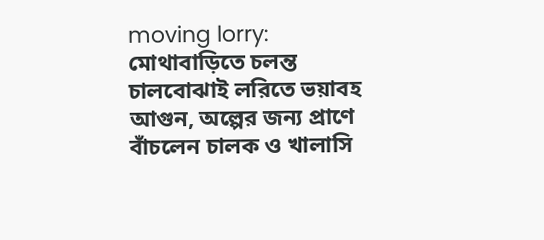moving lorry: মোথাবাড়িতে চলন্ত চালবোঝাই লরিতে ভয়াবহ আগুন, অল্পের জন্য প্রাণে বাঁচলেন চালক ও খালাসি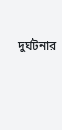দুর্ঘটনার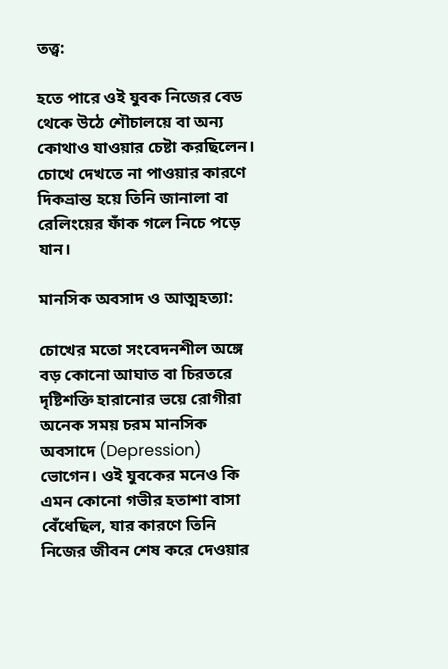তত্ত্ব:

হতে পারে ওই যুবক নিজের বেড থেকে উঠে শৌচালয়ে বা অন্য কোথাও যাওয়ার চেষ্টা করছিলেন। চোখে দেখতে না পাওয়ার কারণে দিকভ্রান্ত হয়ে তিনি জানালা বা রেলিংয়ের ফাঁক গলে নিচে পড়ে যান।

মানসিক অবসাদ ও আত্মহত্যা:

চোখের মতো সংবেদনশীল অঙ্গে বড় কোনো আঘাত বা চিরতরে দৃষ্টিশক্তি হারানোর ভয়ে রোগীরা অনেক সময় চরম মানসিক অবসাদে (Depression) ভোগেন। ওই যুবকের মনেও কি এমন কোনো গভীর হতাশা বাসা বেঁধেছিল, যার কারণে তিনি নিজের জীবন শেষ করে দেওয়ার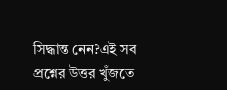সিদ্ধান্ত নেন?এই সব প্রশ্নের উত্তর খুঁজতে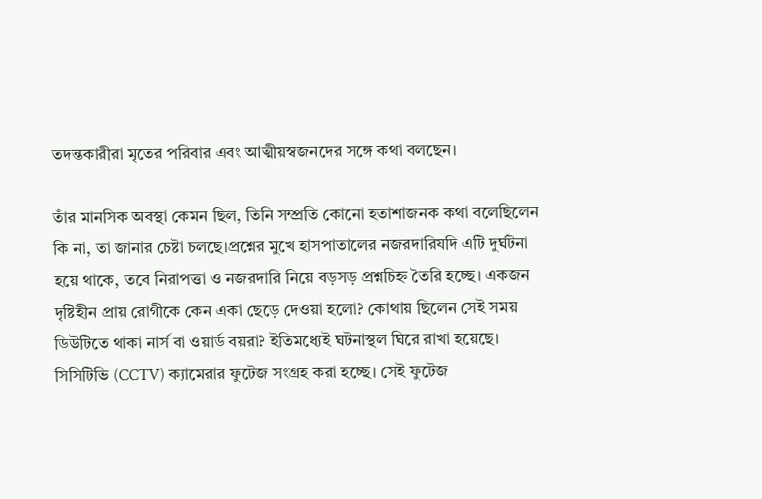তদন্তকারীরা মৃতের পরিবার এবং আত্মীয়স্বজনদের সঙ্গে কথা বলছেন।

তাঁর মানসিক অবস্থা কেমন ছিল, তিনি সম্প্রতি কোনো হতাশাজনক কথা বলেছিলেন কি না, তা জানার চেষ্টা চলছে।প্রশ্নের মুখে হাসপাতালের নজরদারিযদি এটি দুর্ঘটনা হয়ে থাকে, তবে নিরাপত্তা ও নজরদারি নিয়ে বড়সড় প্রশ্নচিহ্ন তৈরি হচ্ছে। একজন দৃষ্টিহীন প্রায় রোগীকে কেন একা ছেড়ে দেওয়া হলো? কোথায় ছিলেন সেই সময় ডিউটিতে থাকা নার্স বা ওয়ার্ড বয়রা? ইতিমধ্যেই ঘটনাস্থল ঘিরে রাখা হয়েছে। সিসিটিভি (CCTV) ক্যামেরার ফুটেজ সংগ্রহ করা হচ্ছে। সেই ফুটেজ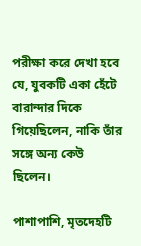পরীক্ষা করে দেখা হবে যে, যুবকটি একা হেঁটে বারান্দার দিকে গিয়েছিলেন, নাকি তাঁর সঙ্গে অন্য কেউ ছিলেন।

পাশাপাশি, মৃতদেহটি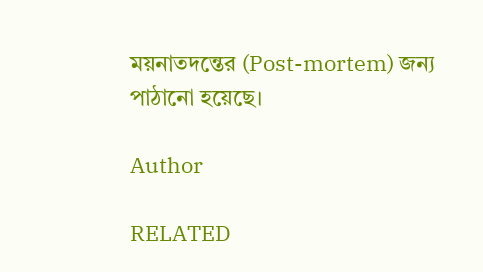ময়নাতদন্তের (Post-mortem) জন্য পাঠানো হয়েছে।

Author

RELATED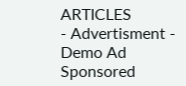ARTICLES
- Advertisment -
Demo Ad
Sponsored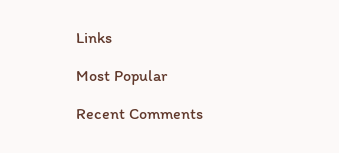Links

Most Popular

Recent Comments